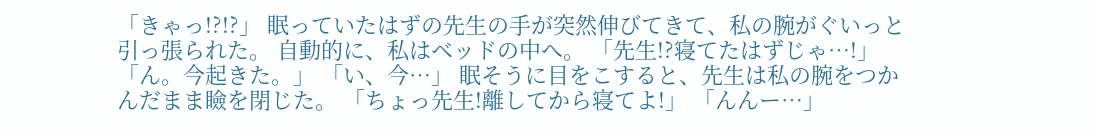「きゃっ!?!?」 眠っていたはずの先生の手が突然伸びてきて、私の腕がぐいっと引っ張られた。 自動的に、私はベッドの中へ。 「先生!?寝てたはずじゃ…!」 「ん。今起きた。」 「い、今…」 眠そうに目をこすると、先生は私の腕をつかんだまま瞼を閉じた。 「ちょっ先生!離してから寝てよ!」 「んんー…」